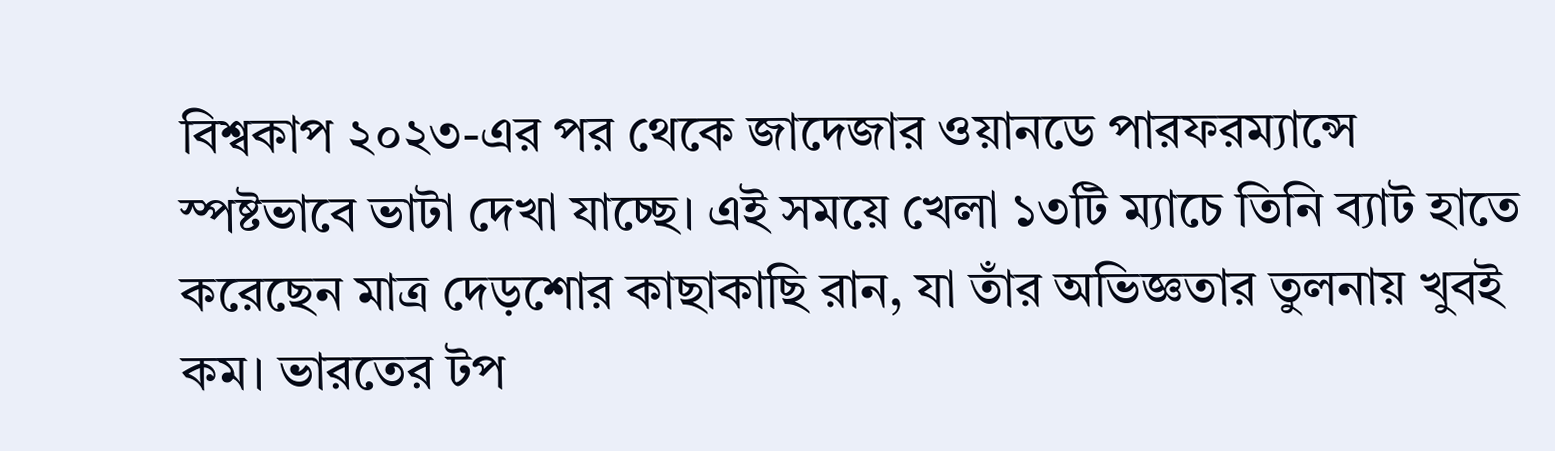বিশ্বকাপ ২০২৩-এর পর থেকে জাদেজার ওয়ানডে পারফরম্যান্সে স্পষ্টভাবে ভাটা দেখা যাচ্ছে। এই সময়ে খেলা ১৩টি ম্যাচে তিনি ব্যাট হাতে করেছেন মাত্র দেড়শোর কাছাকাছি রান, যা তাঁর অভিজ্ঞতার তুলনায় খুবই কম। ভারতের টপ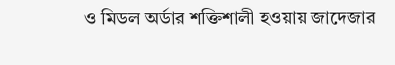ও মিডল অর্ডার শক্তিশালী হওয়ায় জাদেজার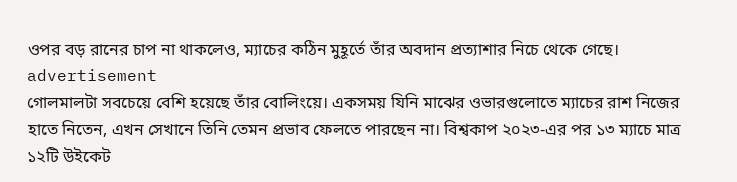ওপর বড় রানের চাপ না থাকলেও, ম্যাচের কঠিন মুহূর্তে তাঁর অবদান প্রত্যাশার নিচে থেকে গেছে।
advertisement
গোলমালটা সবচেয়ে বেশি হয়েছে তাঁর বোলিংয়ে। একসময় যিনি মাঝের ওভারগুলোতে ম্যাচের রাশ নিজের হাতে নিতেন, এখন সেখানে তিনি তেমন প্রভাব ফেলতে পারছেন না। বিশ্বকাপ ২০২৩-এর পর ১৩ ম্যাচে মাত্র ১২টি উইকেট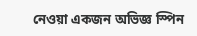নেওয়া একজন অভিজ্ঞ স্পিন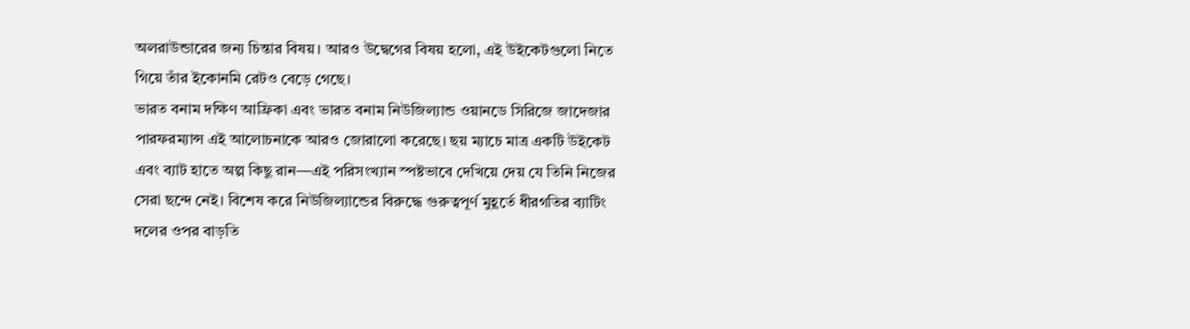অলরাউন্ডারের জন্য চিন্তার বিষয়। আরও উদ্বেগের বিষয় হলো, এই উইকেটগুলো নিতে গিয়ে তাঁর ইকোনমি রেটও বেড়ে গেছে।
ভারত বনাম দক্ষিণ আফ্রিকা এবং ভারত বনাম নিউজিল্যান্ড ওয়ানডে সিরিজে জাদেজার পারফরম্যান্স এই আলোচনাকে আরও জোরালো করেছে। ছয় ম্যাচে মাত্র একটি উইকেট এবং ব্যাট হাতে অল্প কিছু রান—এই পরিসংখ্যান স্পষ্টভাবে দেখিয়ে দেয় যে তিনি নিজের সেরা ছন্দে নেই। বিশেষ করে নিউজিল্যান্ডের বিরুদ্ধে গুরুত্বপূর্ণ মুহূর্তে ধীরগতির ব্যাটিং দলের ওপর বাড়তি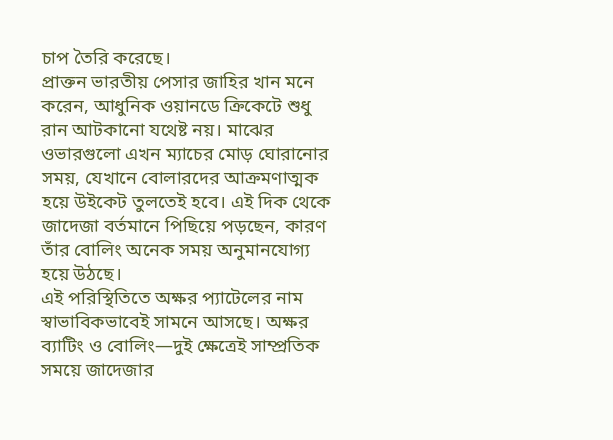চাপ তৈরি করেছে।
প্রাক্তন ভারতীয় পেসার জাহির খান মনে করেন, আধুনিক ওয়ানডে ক্রিকেটে শুধু রান আটকানো যথেষ্ট নয়। মাঝের ওভারগুলো এখন ম্যাচের মোড় ঘোরানোর সময়, যেখানে বোলারদের আক্রমণাত্মক হয়ে উইকেট তুলতেই হবে। এই দিক থেকে জাদেজা বর্তমানে পিছিয়ে পড়ছেন, কারণ তাঁর বোলিং অনেক সময় অনুমানযোগ্য হয়ে উঠছে।
এই পরিস্থিতিতে অক্ষর প্যাটেলের নাম স্বাভাবিকভাবেই সামনে আসছে। অক্ষর ব্যাটিং ও বোলিং—দুই ক্ষেত্রেই সাম্প্রতিক সময়ে জাদেজার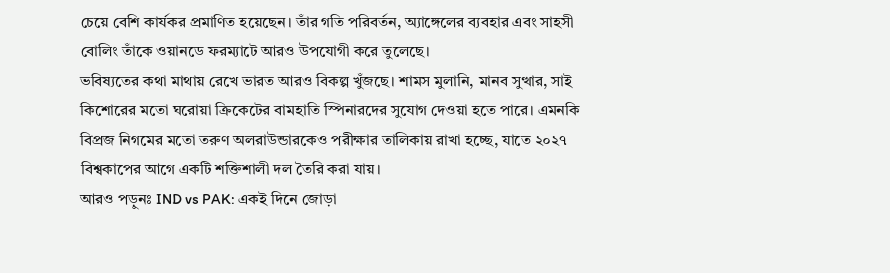চেয়ে বেশি কার্যকর প্রমাণিত হয়েছেন। তাঁর গতি পরিবর্তন, অ্যাঙ্গেলের ব্যবহার এবং সাহসী বোলিং তাঁকে ওয়ানডে ফরম্যাটে আরও উপযোগী করে তুলেছে।
ভবিষ্যতের কথা মাথায় রেখে ভারত আরও বিকল্প খুঁজছে। শামস মুলানি, মানব সুত্থার, সাই কিশোরের মতো ঘরোয়া ক্রিকেটের বামহাতি স্পিনারদের সুযোগ দেওয়া হতে পারে। এমনকি বিপ্রজ নিগমের মতো তরুণ অলরাউন্ডারকেও পরীক্ষার তালিকায় রাখা হচ্ছে, যাতে ২০২৭ বিশ্বকাপের আগে একটি শক্তিশালী দল তৈরি করা যায়।
আরও পড়ুনঃ IND vs PAK: একই দিনে জোড়া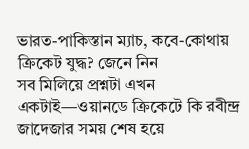ভারত-পাকিস্তান ম্যাচ, কবে-কোথায় ক্রিকেট যুদ্ধ? জেনে নিন
সব মিলিয়ে প্রশ্নটা এখন একটাই—ওয়ানডে ক্রিকেটে কি রবীন্দ্র জাদেজার সময় শেষ হয়ে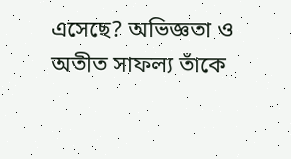এসেছে? অভিজ্ঞতা ও অতীত সাফল্য তাঁকে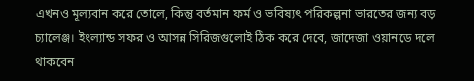এখনও মূল্যবান করে তোলে, কিন্তু বর্তমান ফর্ম ও ভবিষ্যৎ পরিকল্পনা ভারতের জন্য বড় চ্যালেঞ্জ। ইংল্যান্ড সফর ও আসন্ন সিরিজগুলোই ঠিক করে দেবে, জাদেজা ওয়ানডে দলে থাকবেন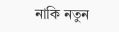নাকি নতুন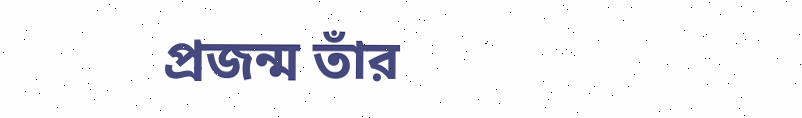প্রজন্ম তাঁর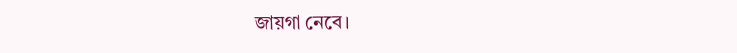জায়গা নেবে।